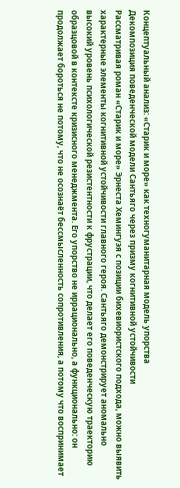Концептуальный анализ: «Старик и море» как техногуманитарная модель упорства
Декомпозиция поведенческой модели Сантьяго через призму когнитивной устойчивости
Рассматривая роман «Старик и море» Эрнеста Хемингуэя с позиции бихевиористского подхода, можно выявить характерные элементы когнитивной устойчивости главного героя. Сантьяго демонстрирует аномально высокий уровень психологической резистентности к фрустрации, что делает его поведенческую траекторию образцовой в контексте кризисного менеджмента. Его упорство не иррационально, а функционально: он продолжает бороться не потому, что не осознаёт бессмысленность сопротивления, а потому что воспринимает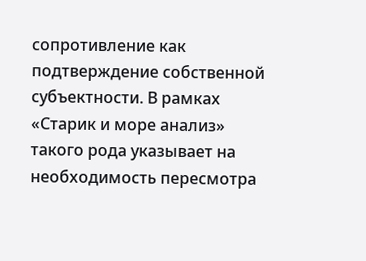сопротивление как подтверждение собственной субъектности. В рамках «Старик и море анализ» такого рода указывает на необходимость пересмотра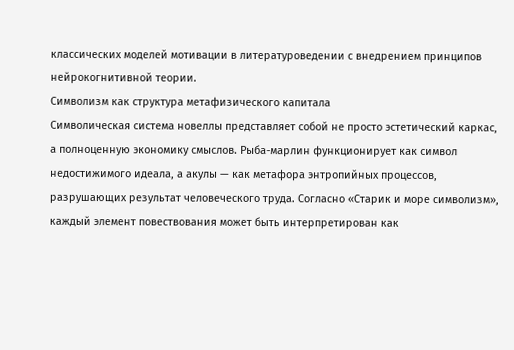классических моделей мотивации в литературоведении с внедрением принципов нейрокогнитивной теории.
Символизм как структура метафизического капитала
Символическая система новеллы представляет собой не просто эстетический каркас, а полноценную экономику смыслов. Рыба-марлин функционирует как символ недостижимого идеала, а акулы — как метафора энтропийных процессов, разрушающих результат человеческого труда. Согласно «Старик и море символизм», каждый элемент повествования может быть интерпретирован как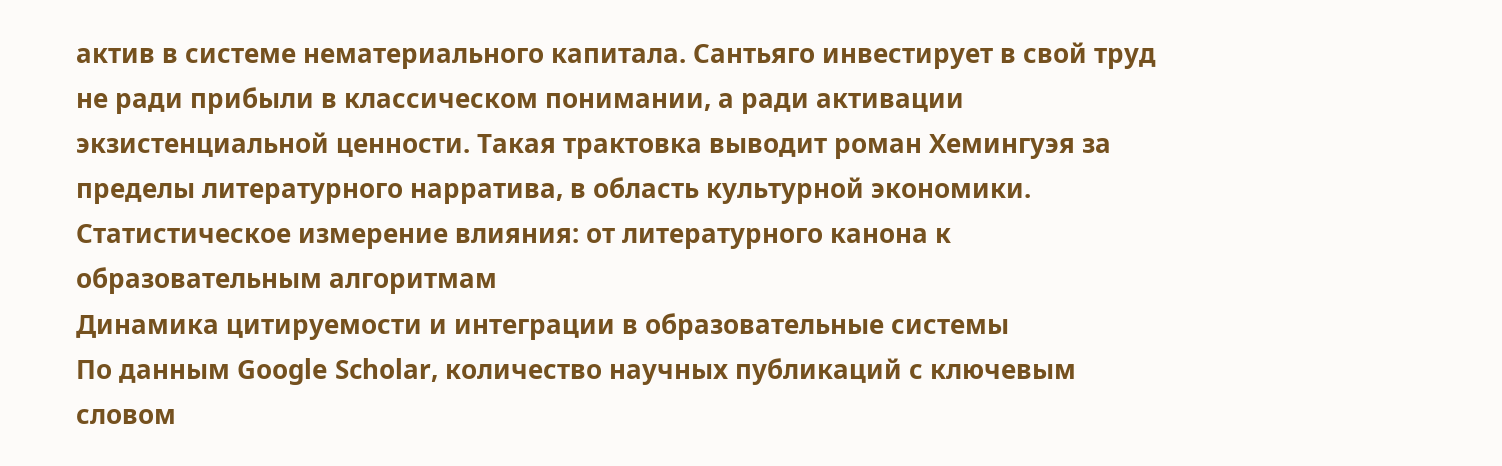актив в системе нематериального капитала. Сантьяго инвестирует в свой труд не ради прибыли в классическом понимании, а ради активации экзистенциальной ценности. Такая трактовка выводит роман Хемингуэя за пределы литературного нарратива, в область культурной экономики.
Статистическое измерение влияния: от литературного канона к образовательным алгоритмам
Динамика цитируемости и интеграции в образовательные системы
По данным Google Scholar, количество научных публикаций с ключевым словом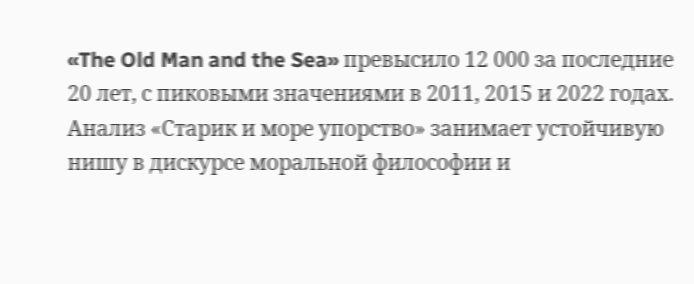«The Old Man and the Sea» превысило 12 000 за последние 20 лет, с пиковыми значениями в 2011, 2015 и 2022 годах. Анализ «Старик и море упорство» занимает устойчивую нишу в дискурсе моральной философии и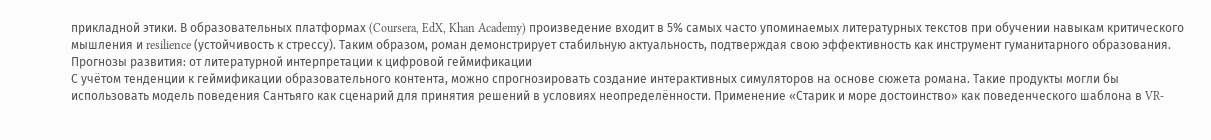прикладной этики. В образовательных платформах (Coursera, EdX, Khan Academy) произведение входит в 5% самых часто упоминаемых литературных текстов при обучении навыкам критического мышления и resilience (устойчивость к стрессу). Таким образом, роман демонстрирует стабильную актуальность, подтверждая свою эффективность как инструмент гуманитарного образования.
Прогнозы развития: от литературной интерпретации к цифровой геймификации
С учётом тенденции к геймификации образовательного контента, можно спрогнозировать создание интерактивных симуляторов на основе сюжета романа. Такие продукты могли бы использовать модель поведения Сантьяго как сценарий для принятия решений в условиях неопределённости. Применение «Старик и море достоинство» как поведенческого шаблона в VR-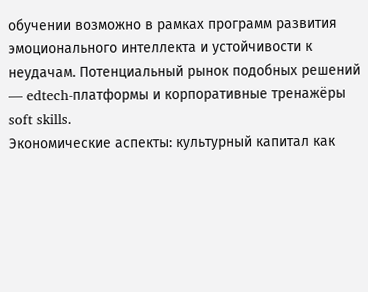обучении возможно в рамках программ развития эмоционального интеллекта и устойчивости к неудачам. Потенциальный рынок подобных решений — edtech-платформы и корпоративные тренажёры soft skills.
Экономические аспекты: культурный капитал как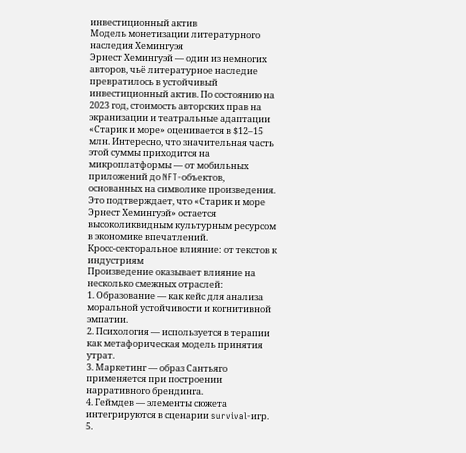инвестиционный актив
Модель монетизации литературного наследия Хемингуэя
Эрнест Хемингуэй — один из немногих авторов, чьё литературное наследие превратилось в устойчивый инвестиционный актив. По состоянию на 2023 год, стоимость авторских прав на экранизации и театральные адаптации «Старик и море» оценивается в $12–15 млн. Интересно, что значительная часть этой суммы приходится на микроплатформы — от мобильных приложений до NFT-объектов, основанных на символике произведения. Это подтверждает, что «Старик и море Эрнест Хемингуэй» остается высоколиквидным культурным ресурсом в экономике впечатлений.
Кросс-секторальное влияние: от текстов к индустриям
Произведение оказывает влияние на несколько смежных отраслей:
1. Образование — как кейс для анализа моральной устойчивости и когнитивной эмпатии.
2. Психология — используется в терапии как метафорическая модель принятия утрат.
3. Маркетинг — образ Сантьяго применяется при построении нарративного брендинга.
4. Геймдев — элементы сюжета интегрируются в сценарии survival-игр.
5.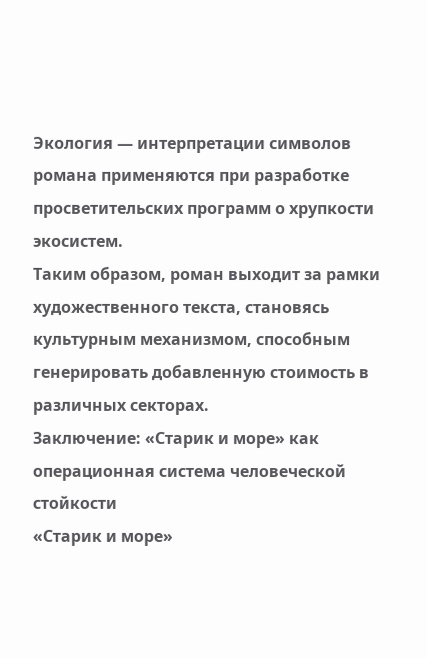Экология — интерпретации символов романа применяются при разработке просветительских программ о хрупкости экосистем.
Таким образом, роман выходит за рамки художественного текста, становясь культурным механизмом, способным генерировать добавленную стоимость в различных секторах.
Заключение: «Старик и море» как операционная система человеческой стойкости
«Старик и море»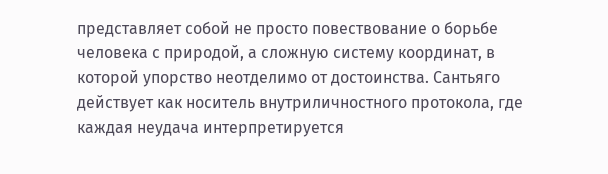представляет собой не просто повествование о борьбе человека с природой, а сложную систему координат, в которой упорство неотделимо от достоинства. Сантьяго действует как носитель внутриличностного протокола, где каждая неудача интерпретируется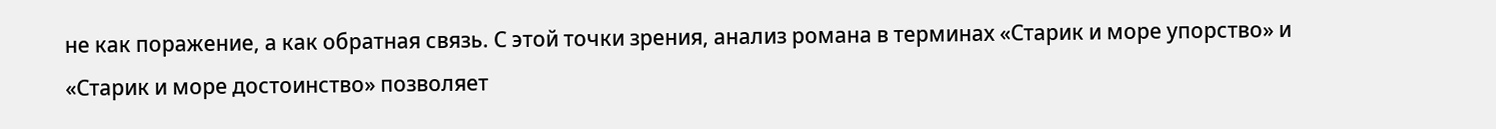не как поражение, а как обратная связь. С этой точки зрения, анализ романа в терминах «Старик и море упорство» и «Старик и море достоинство» позволяет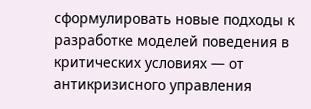сформулировать новые подходы к разработке моделей поведения в критических условиях — от антикризисного управления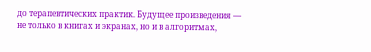до терапевтических практик. Будущее произведения — не только в книгах и экранах, но и в алгоритмах,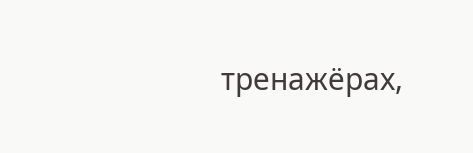тренажёрах,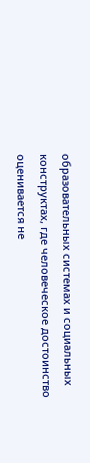образовательных системах и социальных конструктах, где человеческое достоинство оценивается не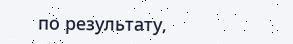по результату,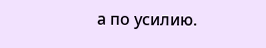а по усилию.